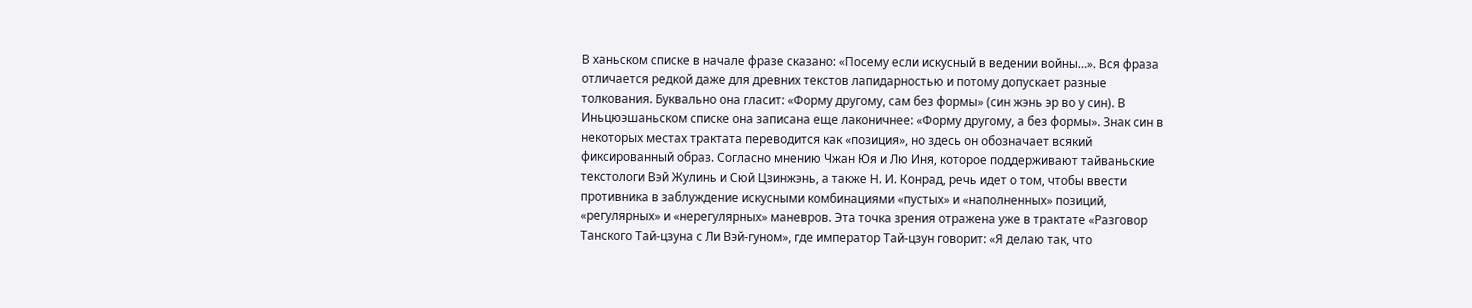В ханьском списке в начале фразе сказано: «Посему если искусный в ведении войны…». Вся фраза отличается редкой даже для древних текстов лапидарностью и потому допускает разные толкования. Буквально она гласит: «Форму другому, сам без формы» (син жэнь эр во у син). В Иньцюэшаньском списке она записана еще лаконичнее: «Форму другому, а без формы». Знак син в некоторых местах трактата переводится как «позиция», но здесь он обозначает всякий фиксированный образ. Согласно мнению Чжан Юя и Лю Иня, которое поддерживают тайваньские текстологи Вэй Жулинь и Сюй Цзинжэнь, а также Н. И. Конрад, речь идет о том, чтобы ввести противника в заблуждение искусными комбинациями «пустых» и «наполненных» позиций, «регулярных» и «нерегулярных» маневров. Эта точка зрения отражена уже в трактате «Разговор Танского Тай-цзуна с Ли Вэй-гуном», где император Тай-цзун говорит: «Я делаю так, что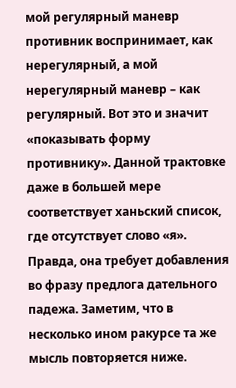мой регулярный маневр противник воспринимает, как нерегулярный, а мой нерегулярный маневр – как регулярный. Вот это и значит «показывать форму противнику». Данной трактовке даже в большей мере соответствует ханьский список, где отсутствует слово «я». Правда, она требует добавления во фразу предлога дательного падежа. Заметим, что в несколько ином ракурсе та же мысль повторяется ниже.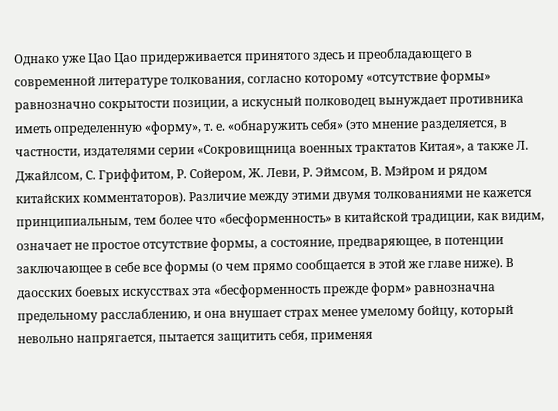Однако уже Цао Цао придерживается принятого здесь и преобладающего в современной литературе толкования, согласно которому «отсутствие формы» равнозначно сокрытости позиции, а искусный полководец вынуждает противника иметь определенную «форму», т. е. «обнаружить себя» (это мнение разделяется, в частности, издателями серии «Сокровищница военных трактатов Китая», а также Л. Джайлсом, С. Гриффитом, Р. Сойером, Ж. Леви, Р. Эймсом, В. Мэйром и рядом китайских комментаторов). Различие между этими двумя толкованиями не кажется принципиальным, тем более что «бесформенность» в китайской традиции, как видим, означает не простое отсутствие формы, а состояние, предваряющее, в потенции заключающее в себе все формы (о чем прямо сообщается в этой же главе ниже). В даосских боевых искусствах эта «бесформенность прежде форм» равнозначна предельному расслаблению, и она внушает страх менее умелому бойцу, который невольно напрягается, пытается защитить себя, применяя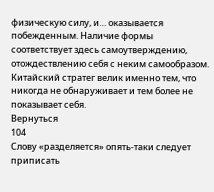физическую силу, и… оказывается побежденным. Наличие формы соответствует здесь самоутверждению, отождествлению себя с неким самообразом. Китайский стратег велик именно тем, что никогда не обнаруживает и тем более не показывает себя.
Вернуться
104
Слову «разделяется» опять-таки следует приписать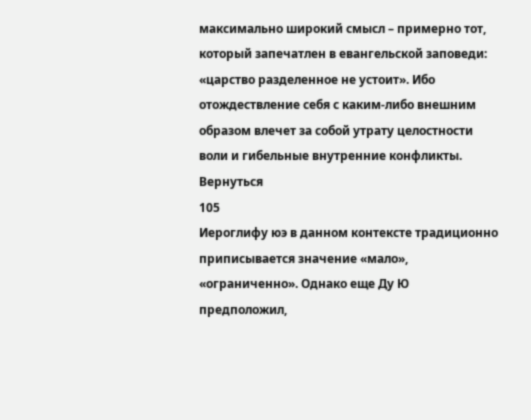максимально широкий смысл – примерно тот, который запечатлен в евангельской заповеди: «царство разделенное не устоит». Ибо отождествление себя с каким-либо внешним образом влечет за собой утрату целостности воли и гибельные внутренние конфликты.
Вернуться
105
Иероглифу юэ в данном контексте традиционно приписывается значение «мало», «ограниченно». Однако еще Ду Ю предположил,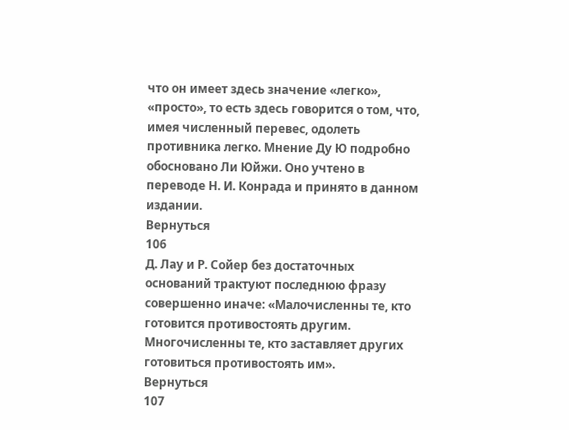что он имеет здесь значение «легко», «просто», то есть здесь говорится о том, что, имея численный перевес, одолеть противника легко. Мнение Ду Ю подробно обосновано Ли Юйжи. Оно учтено в переводе Н. И. Конрада и принято в данном издании.
Вернуться
106
Д. Лау и Р. Сойер без достаточных оснований трактуют последнюю фразу совершенно иначе: «Малочисленны те, кто готовится противостоять другим. Многочисленны те, кто заставляет других готовиться противостоять им».
Вернуться
107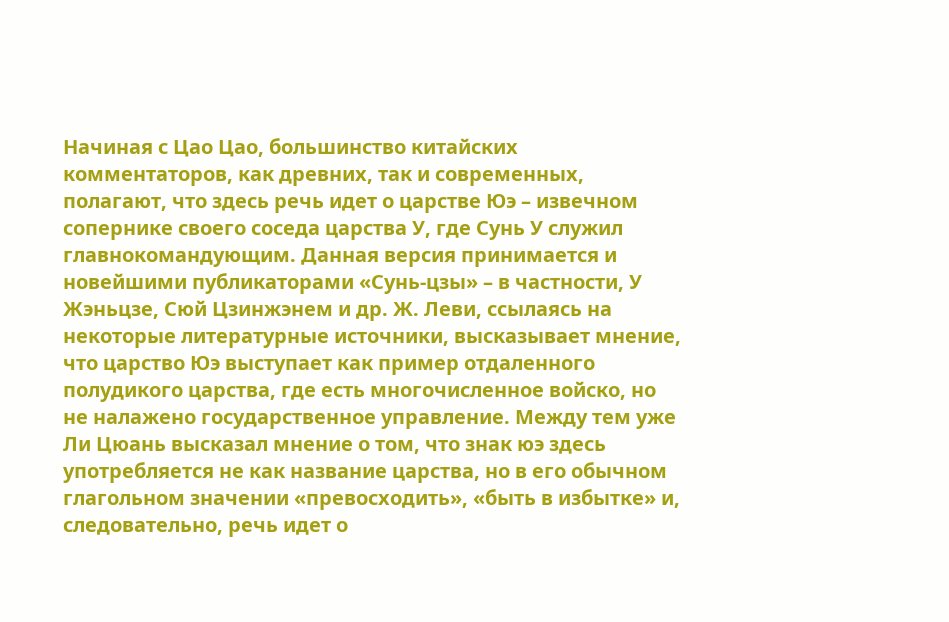Начиная с Цао Цао, большинство китайских комментаторов, как древних, так и современных, полагают, что здесь речь идет о царстве Юэ – извечном сопернике своего соседа царства У, где Сунь У служил главнокомандующим. Данная версия принимается и новейшими публикаторами «Сунь-цзы» – в частности, У Жэньцзе, Сюй Цзинжэнем и др. Ж. Леви, ссылаясь на некоторые литературные источники, высказывает мнение, что царство Юэ выступает как пример отдаленного полудикого царства, где есть многочисленное войско, но не налажено государственное управление. Между тем уже Ли Цюань высказал мнение о том, что знак юэ здесь употребляется не как название царства, но в его обычном глагольном значении «превосходить», «быть в избытке» и, следовательно, речь идет о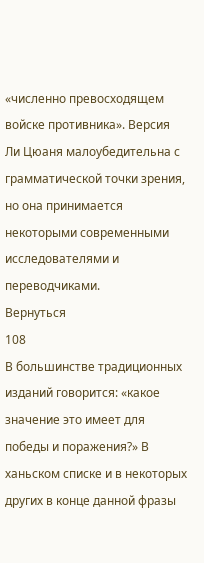«численно превосходящем войске противника». Версия Ли Цюаня малоубедительна с грамматической точки зрения, но она принимается некоторыми современными исследователями и переводчиками.
Вернуться
108
В большинстве традиционных изданий говорится: «какое значение это имеет для победы и поражения?» В ханьском списке и в некоторых других в конце данной фразы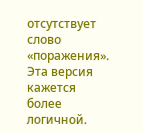отсутствует слово «поражения». Эта версия кажется более логичной.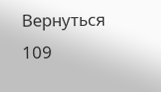Вернуться
109